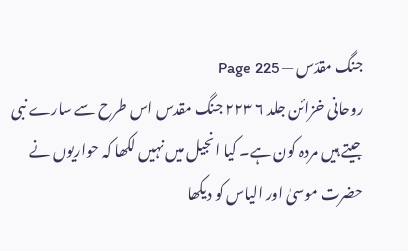جنگ مقدّس — Page 225
روحانی خزائن جلد ۶ ۲۲۳ جنگ مقدس اس طرح سے سارے نبی جیتے ہیں مردہ کون ہے۔ کیا انجیل میں نہیں لکھا کہ حواریوں نے حضرت موسیٰ اور الیاس کو دیکھا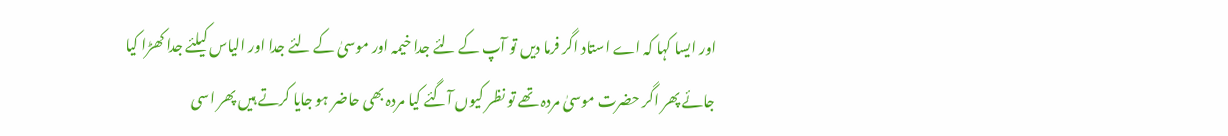اور ایسا کہا کہ اے استاد اگر فرما دیں تو آپ کے لئے جدا خیمہ اور موسیٰ کے لئے جدا اور الیاس کیلئے جدا کھڑا کیا جائے پھر اگر حضرت موسیٰ مردہ تھے تو نظر کیوں آگئے کیا مردہ بھی حاضر ہو جایا کرتے ہیں پھر اسی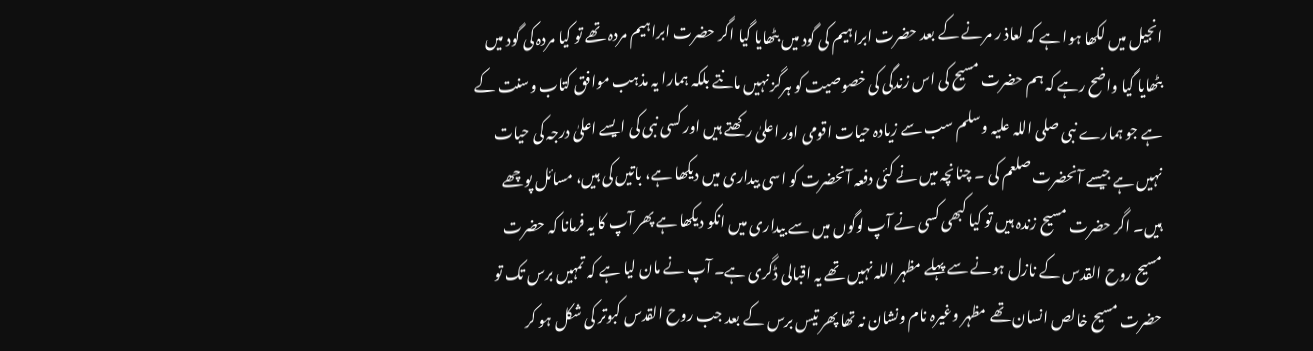انجیل میں لکھا ہوا ہے کہ لعاذ ر مرنے کے بعد حضرت ابراہیم کی گود میں بٹھایا گیا اگر حضرت ابراہیم مردہ تھے تو کیا مردہ کی گود میں بٹھایا گیا واضح رہے کہ ہم حضرت مسیح کی اس زندگی کی خصوصیت کو ہرگز نہیں مانتے بلکہ ہمارا یہ مذہب موافق کتاب وسنت کے ہے جو ہمارے نبی صلی اللہ علیہ وسلم سب سے زیادہ حیات اقومی اور اعلیٰ رکھتے ہیں اور کسی نبی کی ایسے اعلیٰ درجہ کی حیات نہیں ہے جیسے آنحضرت صلعم کی ۔ چنانچہ میں نے کئی دفعہ آنحضرت کو اسی بیداری میں دیکھا ہے، باتیں کی ہیں، مسائل پوچھے ہیں۔ اگر حضرت مسیح زندہ ہیں تو کیا کبھی کسی نے آپ لوگوں میں سے بیداری میں انکو دیکھا ہے پھر آپ کا یہ فرمانا کہ حضرت مسیح روح القدس کے نازل ہونے سے پہلے مظہر اللہ نہیں تھے یہ اقبالی ڈگری ہے۔ آپ نے مان لیا ہے کہ تمہیں برس تک تو حضرت مسیح خالص انسان تھے مظہر وغیرہ نام ونشان نہ تھا پھر تیس برس کے بعد جب روح القدس کبوتر کی شکل ہو کر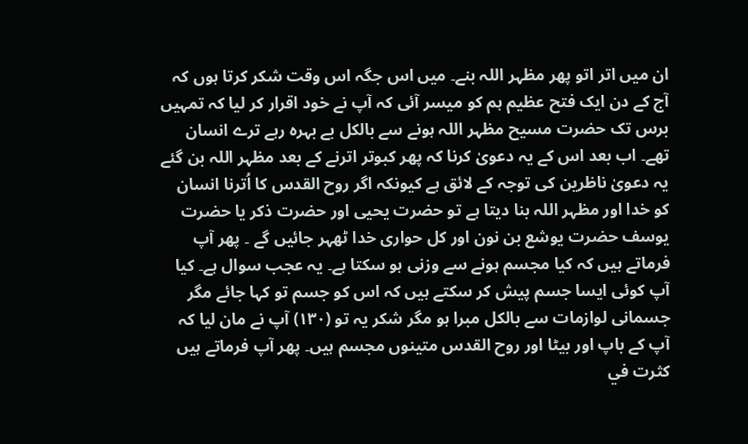ان میں اتر اتو پھر مظہر اللہ بنے۔ میں اس جگہ اس وقت شکر کرتا ہوں کہ آج کے دن ایک فتح عظیم ہم کو میسر آئی کہ آپ نے خود اقرار کر لیا کہ تمہیں برس تک حضرت مسیح مظہر اللہ ہونے سے بالکل بے بہرہ رہے ترے انسان تھے۔ اب بعد اس کے یہ دعویٰ کرنا کہ پھر کبوتر اترنے کے بعد مظہر اللہ بن گئے یہ دعویٰ ناظرین کی توجہ کے لائق ہے کیونکہ اگر روح القدس کا اُترنا انسان کو خدا اور مظہر اللہ بنا دیتا ہے تو حضرت یحیی اور حضرت ذکر یا حضرت یوسف حضرت یوشع بن نون اور کل حواری خدا ٹھہر جائیں گے ۔ پھر آپ فرماتے ہیں کہ کیا مجسم ہونے سے وزنی ہو سکتا ہے۔ یہ عجب سوال ہے۔ کیا آپ کوئی ایسا جسم پیش کر سکتے ہیں کہ اس کو جسم تو کہا جائے مگر جسمانی لوازمات سے بالکل مبرا ہو مگر شکر یہ تو (۱۳۰) آپ نے مان لیا کہ آپ کے باپ اور بیٹا اور روح القدس متینوں مجسم ہیں۔ پھر آپ فرماتے ہیں کثرت في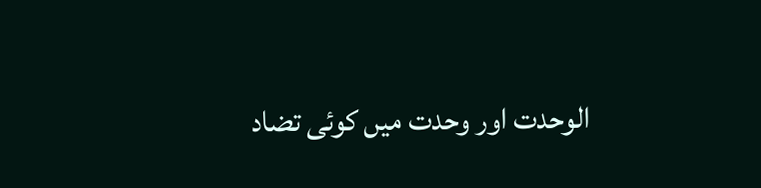الوحدت اور وحدت میں کوئی تضاد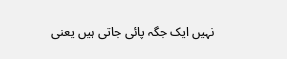نہیں ایک جگہ پائی جاتی ہیں یعنی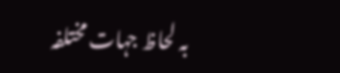بہ لحاظ جہات مختلفہ